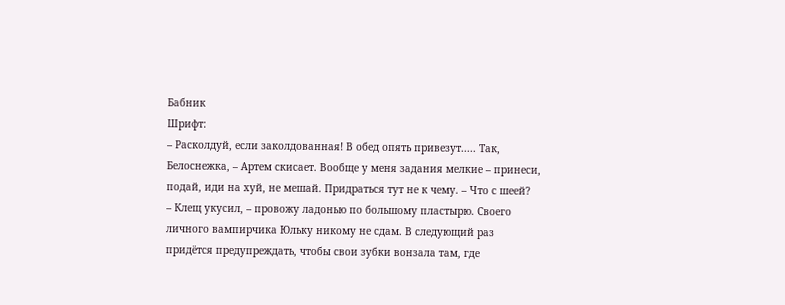Бабник
Шрифт:
– Расколдуй, если заколдованная! В обед опять привезут..... Так, Белоснежка, – Артем скисает. Вообще у меня задания мелкие – принеси, подай, иди на хуй, не мешай. Придраться тут не к чему. – Что с шеей?
– Клещ укусил, – провожу ладонью по большому пластырю. Своего личного вампирчика Юльку никому не сдам. В следующий раз придётся предупреждать, чтобы свои зубки вонзала там, где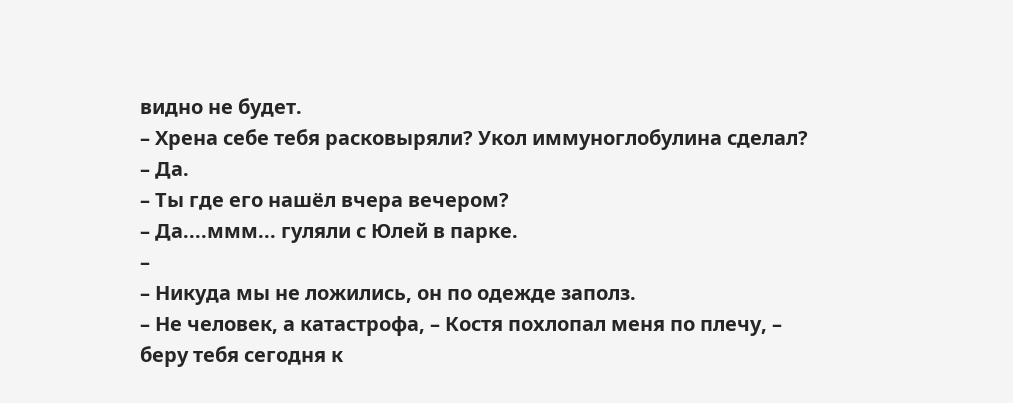видно не будет.
– Хрена себе тебя расковыряли? Укол иммуноглобулина сделал?
– Да.
– Ты где его нашёл вчера вечером?
– Да....ммм... гуляли с Юлей в парке.
–
– Никуда мы не ложились, он по одежде заполз.
– Не человек, а катастрофа, – Костя похлопал меня по плечу, – беру тебя сегодня к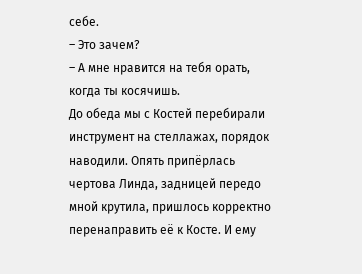себе.
– Это зачем?
– А мне нравится на тебя орать, когда ты косячишь.
До обеда мы с Костей перебирали инструмент на стеллажах, порядок наводили. Опять припёрлась чертова Линда, задницей передо мной крутила, пришлось корректно перенаправить её к Косте. И ему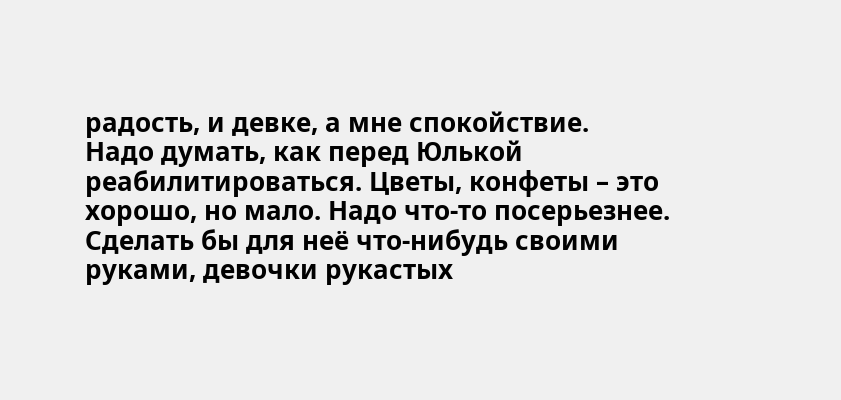радость, и девке, а мне спокойствие.
Надо думать, как перед Юлькой реабилитироваться. Цветы, конфеты – это хорошо, но мало. Надо что-то посерьезнее. Сделать бы для неё что-нибудь своими руками, девочки рукастых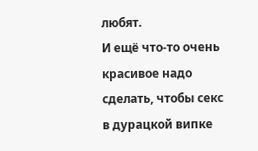любят.
И ещё что-то очень красивое надо сделать, чтобы секс в дурацкой випке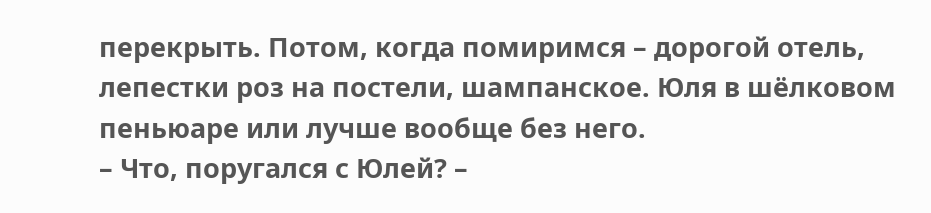перекрыть. Потом, когда помиримся – дорогой отель, лепестки роз на постели, шампанское. Юля в шёлковом пеньюаре или лучше вообще без него.
– Что, поругался с Юлей? –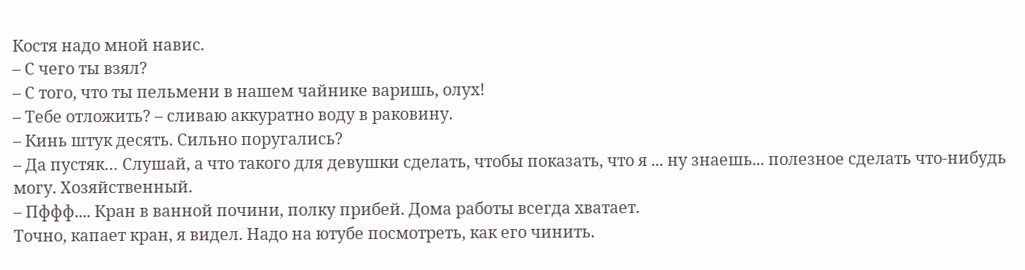Костя надо мной навис.
– С чего ты взял?
– С того, что ты пельмени в нашем чайнике варишь, олух!
– Тебе отложить? – сливаю аккуратно воду в раковину.
– Кинь штук десять. Сильно поругались?
– Да пустяк… Слушай, а что такого для девушки сделать, чтобы показать, что я ... ну знаешь... полезное сделать что-нибудь могу. Хозяйственный.
– Пффф.... Кран в ванной почини, полку прибей. Дома работы всегда хватает.
Точно, капает кран, я видел. Надо на ютубе посмотреть, как его чинить.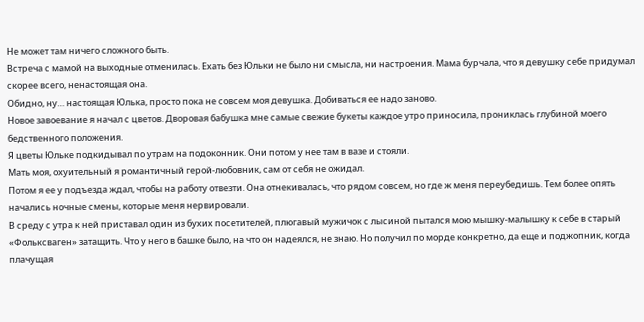Не может там ничего сложного быть.
Встреча с мамой на выходные отменилась. Ехать без Юльки не было ни смысла, ни настроения. Мама бурчала, что я девушку себе придумал скорее всего, ненастоящая она.
Обидно, ну… настоящая Юлька, просто пока не совсем моя девушка. Добиваться ее надо заново.
Новое завоевание я начал с цветов. Дворовая бабушка мне самые свежие букеты каждое утро приносила, прониклась глубиной моего бедственного положения.
Я цветы Юльке подкидывал по утрам на подоконник. Они потом у нее там в вазе и стояли.
Мать моя, охуительный я романтичный герой-любовник, сам от себя не ожидал.
Потом я ее у подъезда ждал, чтобы на работу отвезти. Она отнекивалась, что рядом совсем, но где ж меня переубедишь. Тем более опять начались ночные смены, которые меня нервировали.
В среду с утра к ней приставал один из бухих посетителей, плюгавый мужичок с лысиной пытался мою мышку-малышку к себе в старый «Фольксваген» затащить. Что у него в башке было, на что он надеялся, не знаю. Но получил по морде конкретно, да еще и поджопник, когда плачущая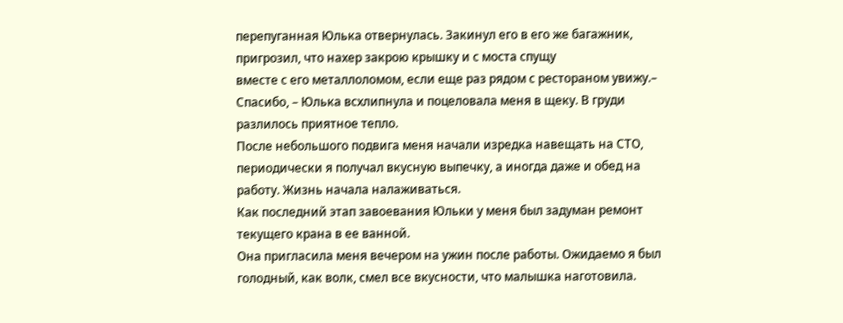перепуганная Юлька отвернулась. Закинул его в его же багажник, пригрозил, что нахер закрою крышку и с моста спущу
вместе с его металлоломом, если еще раз рядом с рестораном увижу.– Спасибо, – Юлька всхлипнула и поцеловала меня в щеку. В груди разлилось приятное тепло.
После небольшого подвига меня начали изредка навещать на СТО, периодически я получал вкусную выпечку, а иногда даже и обед на работу. Жизнь начала налаживаться.
Как последний этап завоевания Юльки у меня был задуман ремонт текущего крана в ее ванной.
Она пригласила меня вечером на ужин после работы. Ожидаемо я был голодный, как волк, смел все вкусности, что малышка наготовила.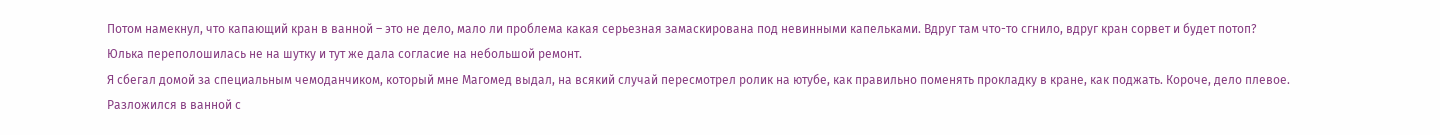Потом намекнул, что капающий кран в ванной – это не дело, мало ли проблема какая серьезная замаскирована под невинными капельками. Вдруг там что-то сгнило, вдруг кран сорвет и будет потоп?
Юлька переполошилась не на шутку и тут же дала согласие на небольшой ремонт.
Я сбегал домой за специальным чемоданчиком, который мне Магомед выдал, на всякий случай пересмотрел ролик на ютубе, как правильно поменять прокладку в кране, как поджать. Короче, дело плевое.
Разложился в ванной с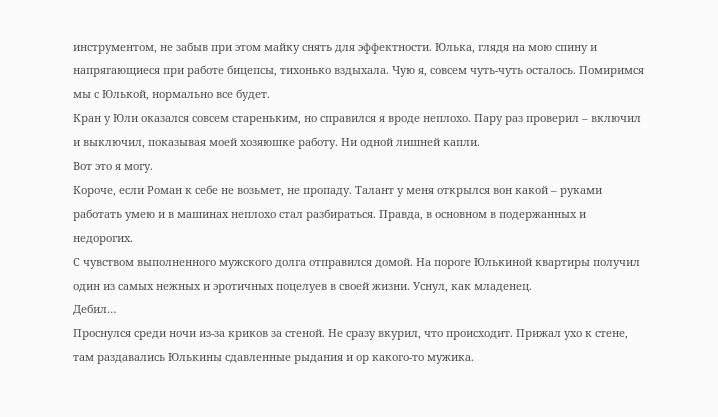инструментом, не забыв при этом майку снять для эффектности. Юлька, глядя на мою спину и напрягающиеся при работе бицепсы, тихонько вздыхала. Чую я, совсем чуть-чуть осталось. Помиримся мы с Юлькой, нормально все будет.
Кран у Юли оказался совсем стареньким, но справился я вроде неплохо. Пару раз проверил – включил и выключил, показывая моей хозяюшке работу. Ни одной лишней капли.
Вот это я могу.
Короче, если Роман к себе не возьмет, не пропаду. Талант у меня открылся вон какой – руками работать умею и в машинах неплохо стал разбираться. Правда, в основном в подержанных и недорогих.
С чувством выполненного мужского долга отправился домой. На пороге Юлькиной квартиры получил один из самых нежных и эротичных поцелуев в своей жизни. Уснул, как младенец.
Дебил…
Проснулся среди ночи из-за криков за стеной. Не сразу вкурил, что происходит. Прижал ухо к стене, там раздавались Юлькины сдавленные рыдания и ор какого-то мужика.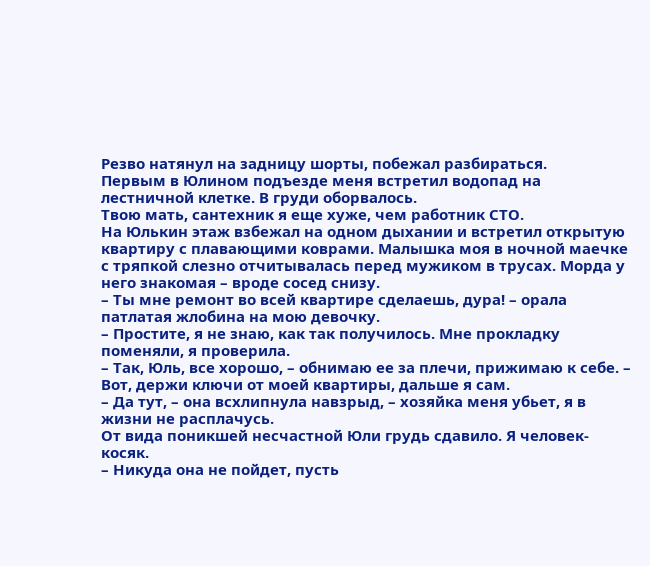Резво натянул на задницу шорты, побежал разбираться.
Первым в Юлином подъезде меня встретил водопад на лестничной клетке. В груди оборвалось.
Твою мать, сантехник я еще хуже, чем работник СТО.
На Юлькин этаж взбежал на одном дыхании и встретил открытую квартиру с плавающими коврами. Малышка моя в ночной маечке с тряпкой слезно отчитывалась перед мужиком в трусах. Морда у него знакомая – вроде сосед снизу.
– Ты мне ремонт во всей квартире сделаешь, дура! – орала патлатая жлобина на мою девочку.
– Простите, я не знаю, как так получилось. Мне прокладку поменяли, я проверила.
– Так, Юль, все хорошо, – обнимаю ее за плечи, прижимаю к себе. – Вот, держи ключи от моей квартиры, дальше я сам.
– Да тут, – она всхлипнула навзрыд, – хозяйка меня убьет, я в жизни не расплачусь.
От вида поникшей несчастной Юли грудь сдавило. Я человек-косяк.
– Никуда она не пойдет, пусть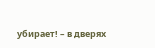убирает! – в дверях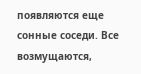появляются еще сонные соседи. Все возмущаются,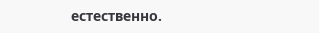естественно.